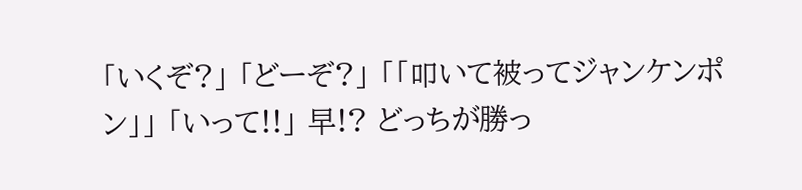「いくぞ?」 「どーぞ?」 「「叩いて被ってジャンケンポン」」 「いって!!」 早!? どっちが勝っ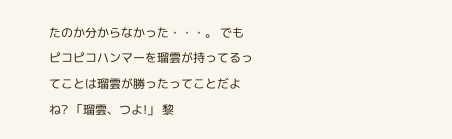たのか分からなかった・・・。 でもピコピコハンマーを瑠雲が持ってるってことは瑠雲が勝ったってことだよね? 「瑠雲、つよ!」 黎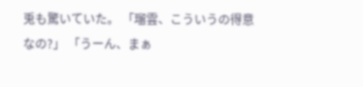兎も驚いていた。 「瑠雲、こういうの得意なの?」 「うーん、まぁ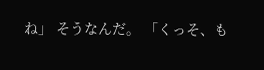ね」 そうなんだ。 「くっそ、も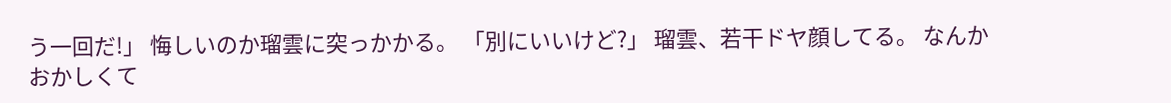う一回だ!」 悔しいのか瑠雲に突っかかる。 「別にいいけど?」 瑠雲、若干ドヤ顔してる。 なんかおかしくて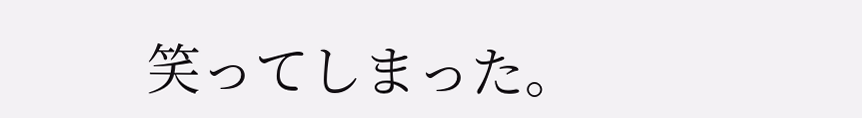笑ってしまった。